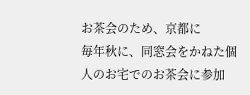お茶会のため、京都に
毎年秋に、同窓会をかねた個人のお宅でのお茶会に参加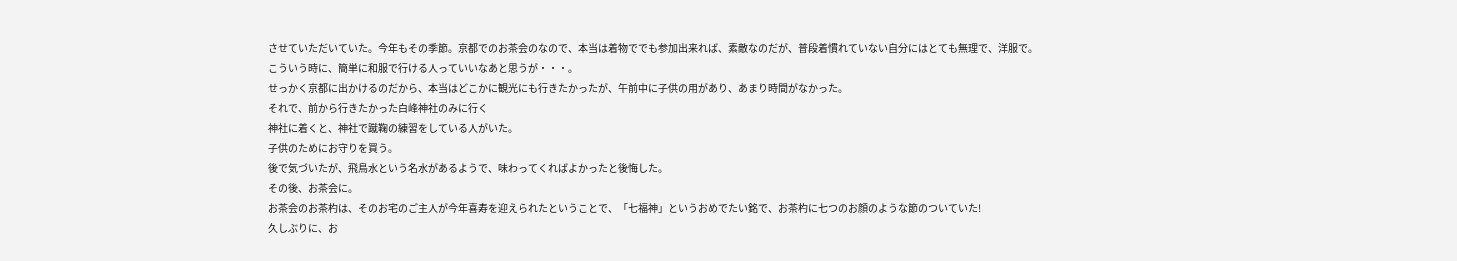させていただいていた。今年もその季節。京都でのお茶会のなので、本当は着物ででも参加出来れば、素敵なのだが、普段着慣れていない自分にはとても無理で、洋服で。
こういう時に、簡単に和服で行ける人っていいなあと思うが・・・。
せっかく京都に出かけるのだから、本当はどこかに観光にも行きたかったが、午前中に子供の用があり、あまり時間がなかった。
それで、前から行きたかった白峰神社のみに行く
神社に着くと、神社で蹴鞠の練習をしている人がいた。
子供のためにお守りを買う。
後で気づいたが、飛鳥水という名水があるようで、味わってくればよかったと後悔した。
その後、お茶会に。
お茶会のお茶杓は、そのお宅のご主人が今年喜寿を迎えられたということで、「七福神」というおめでたい銘で、お茶杓に七つのお顔のような節のついていた!
久しぶりに、お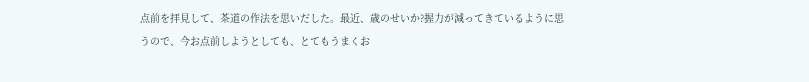点前を拝見して、茶道の作法を思いだした。最近、歳のせいか?握力が減ってきているように思うので、今お点前しようとしても、とてもうまくお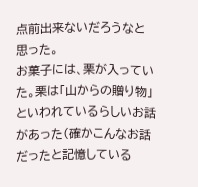点前出来ないだろうなと思った。
お菓子には、栗が入っていた。栗は「山からの贈り物」といわれているらしいお話があった(確かこんなお話だったと記憶している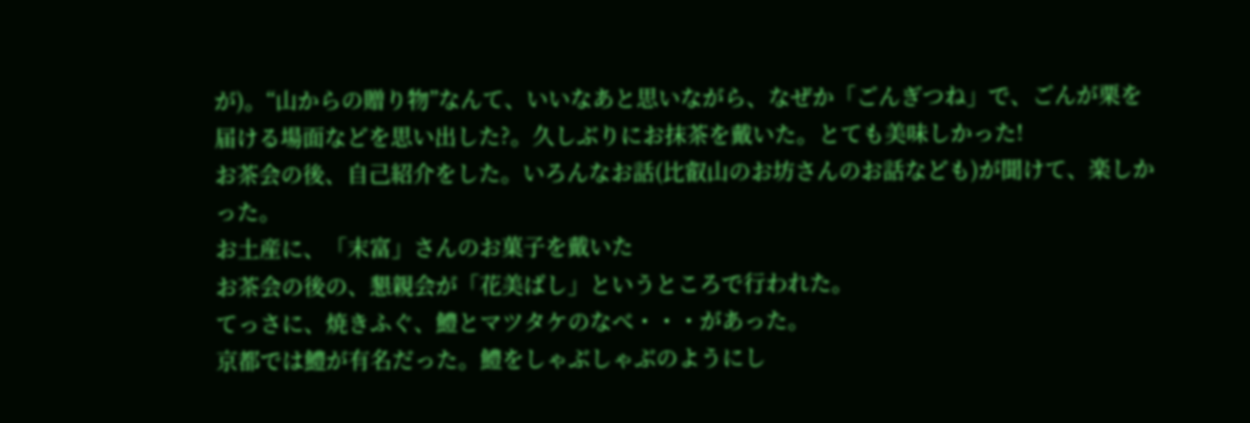が)。“山からの贈り物”なんて、いいなあと思いながら、なぜか「ごんぎつね」で、ごんが栗を届ける場面などを思い出した?。久しぶりにお抹茶を戴いた。とても美味しかった!
お茶会の後、自己紹介をした。いろんなお話(比叡山のお坊さんのお話なども)が聞けて、楽しかった。
お土産に、「末富」さんのお菓子を戴いた
お茶会の後の、懇親会が「花美ばし」というところで行われた。
てっさに、焼きふぐ、鱧とマツタケのなべ・・・があった。
京都では鱧が有名だった。鱧をしゃぶしゃぶのようにし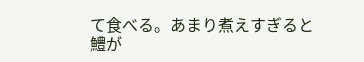て食べる。あまり煮えすぎると鱧が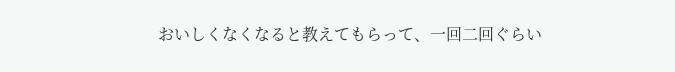おいしくなくなると教えてもらって、一回二回ぐらい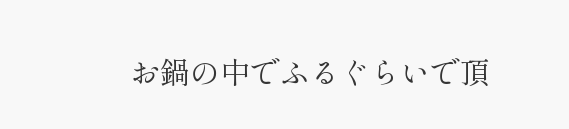お鍋の中でふるぐらいで頂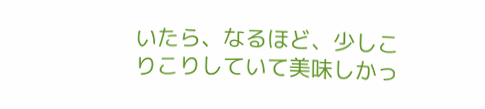いたら、なるほど、少しこりこりしていて美味しかっ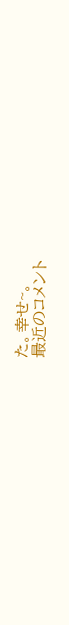た。幸せ~。
最近のコメント